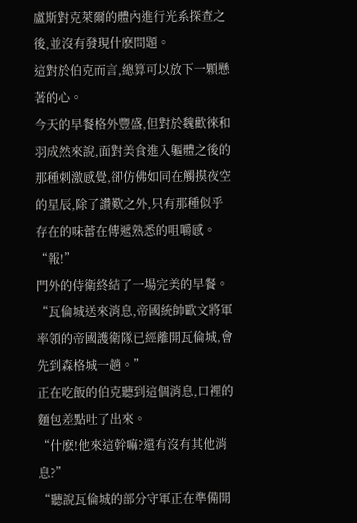盧斯對克萊爾的體內進行光系探查之後,並沒有發現什麽問題。
這對於伯克而言,總算可以放下一顆懸著的心。
今天的早餐格外豐盛,但對於魏歡徠和羽成然來說,面對美食進入軀體之後的那種刺激感覺,卻仿佛如同在觸摸夜空的星辰,除了讚歎之外,只有那種似乎存在的味蕾在傳遞熟悉的咀嚼感。
“報!”
門外的侍衛終結了一場完美的早餐。
“瓦倫城送來消息,帝國統帥歐文將軍率領的帝國護衛隊已經離開瓦倫城,會先到森格城一趟。”
正在吃飯的伯克聽到這個消息,口裡的麵包差點吐了出來。
“什麽!他來這幹嘛?還有沒有其他消息?”
“聽說瓦倫城的部分守軍正在準備開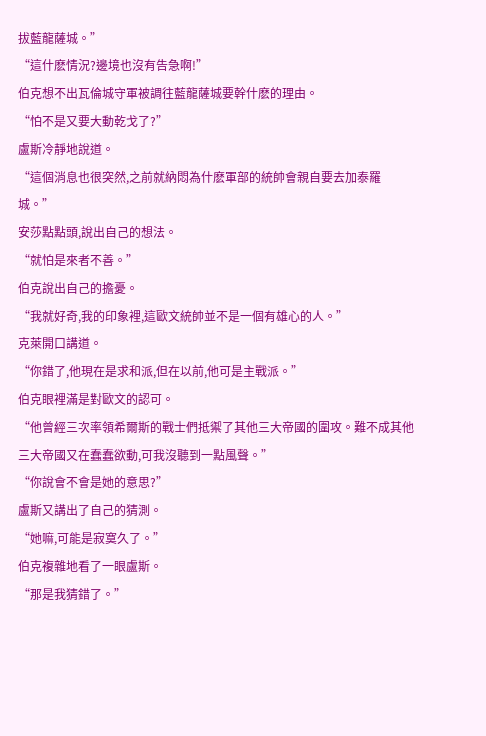拔藍龍薩城。”
“這什麽情況?邊境也沒有告急啊!”
伯克想不出瓦倫城守軍被調往藍龍薩城要幹什麽的理由。
“怕不是又要大動乾戈了?”
盧斯冷靜地說道。
“這個消息也很突然,之前就納悶為什麽軍部的統帥會親自要去加泰羅城。”
安莎點點頭,說出自己的想法。
“就怕是來者不善。”
伯克說出自己的擔憂。
“我就好奇,我的印象裡,這歐文統帥並不是一個有雄心的人。”
克萊開口講道。
“你錯了,他現在是求和派,但在以前,他可是主戰派。”
伯克眼裡滿是對歐文的認可。
“他曾經三次率領希爾斯的戰士們抵禦了其他三大帝國的圍攻。難不成其他三大帝國又在蠢蠢欲動,可我沒聽到一點風聲。”
“你說會不會是她的意思?”
盧斯又講出了自己的猜測。
“她嘛,可能是寂寞久了。”
伯克複雜地看了一眼盧斯。
“那是我猜錯了。”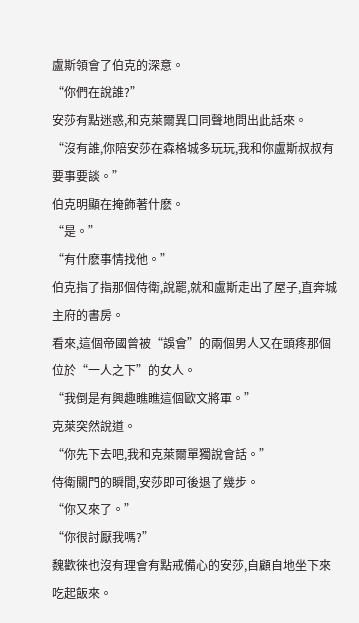盧斯領會了伯克的深意。
“你們在說誰?”
安莎有點迷惑,和克萊爾異口同聲地問出此話來。
“沒有誰,你陪安莎在森格城多玩玩,我和你盧斯叔叔有要事要談。”
伯克明顯在掩飾著什麽。
“是。”
“有什麽事情找他。”
伯克指了指那個侍衛,說罷,就和盧斯走出了屋子,直奔城主府的書房。
看來,這個帝國曾被“誤會”的兩個男人又在頭疼那個位於“一人之下”的女人。
“我倒是有興趣瞧瞧這個歐文將軍。”
克萊突然說道。
“你先下去吧,我和克萊爾單獨說會話。”
侍衛關門的瞬間,安莎即可後退了幾步。
“你又來了。”
“你很討厭我嗎?”
魏歡徠也沒有理會有點戒備心的安莎,自顧自地坐下來吃起飯來。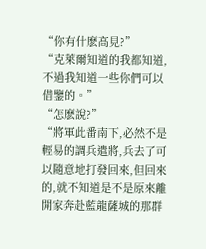“你有什麽高見?”
“克萊爾知道的我都知道,不過我知道一些你們可以借鑒的。”
“怎麽說?”
“將軍此番南下,必然不是輕易的調兵遣將,兵去了可以隨意地打發回來,但回來的,就不知道是不是原來離開家奔赴藍龍薩城的那群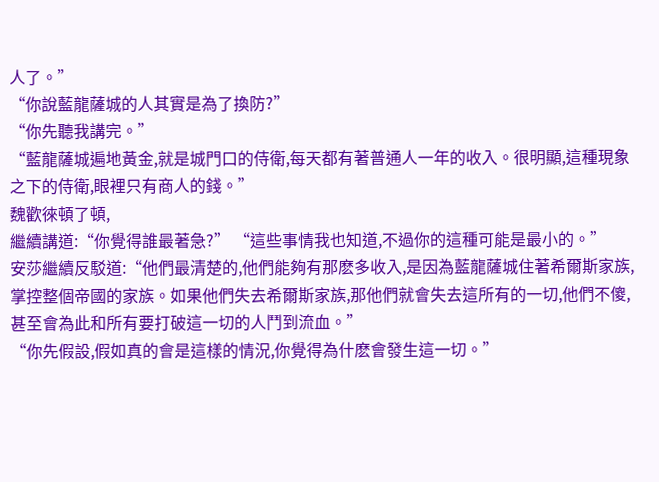人了。”
“你說藍龍薩城的人其實是為了換防?”
“你先聽我講完。”
“藍龍薩城遍地黃金,就是城門口的侍衛,每天都有著普通人一年的收入。很明顯,這種現象之下的侍衛,眼裡只有商人的錢。”
魏歡徠頓了頓,
繼續講道:“你覺得誰最著急?” “這些事情我也知道,不過你的這種可能是最小的。”
安莎繼續反駁道:“他們最清楚的,他們能夠有那麽多收入,是因為藍龍薩城住著希爾斯家族,掌控整個帝國的家族。如果他們失去希爾斯家族,那他們就會失去這所有的一切,他們不傻,甚至會為此和所有要打破這一切的人鬥到流血。”
“你先假設,假如真的會是這樣的情況,你覺得為什麽會發生這一切。”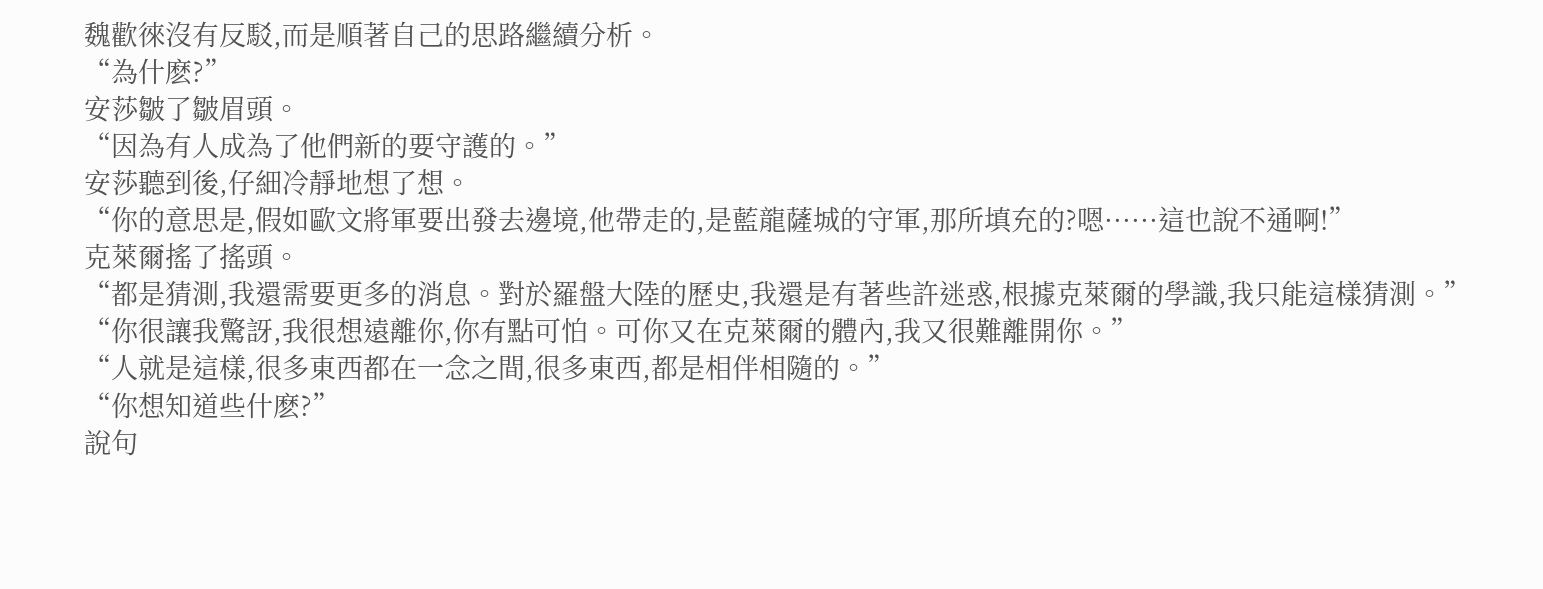魏歡徠沒有反駁,而是順著自己的思路繼續分析。
“為什麽?”
安莎皺了皺眉頭。
“因為有人成為了他們新的要守護的。”
安莎聽到後,仔細冷靜地想了想。
“你的意思是,假如歐文將軍要出發去邊境,他帶走的,是藍龍薩城的守軍,那所填充的?嗯······這也說不通啊!”
克萊爾搖了搖頭。
“都是猜測,我還需要更多的消息。對於羅盤大陸的歷史,我還是有著些許迷惑,根據克萊爾的學識,我只能這樣猜測。”
“你很讓我驚訝,我很想遠離你,你有點可怕。可你又在克萊爾的體內,我又很難離開你。”
“人就是這樣,很多東西都在一念之間,很多東西,都是相伴相隨的。”
“你想知道些什麽?”
說句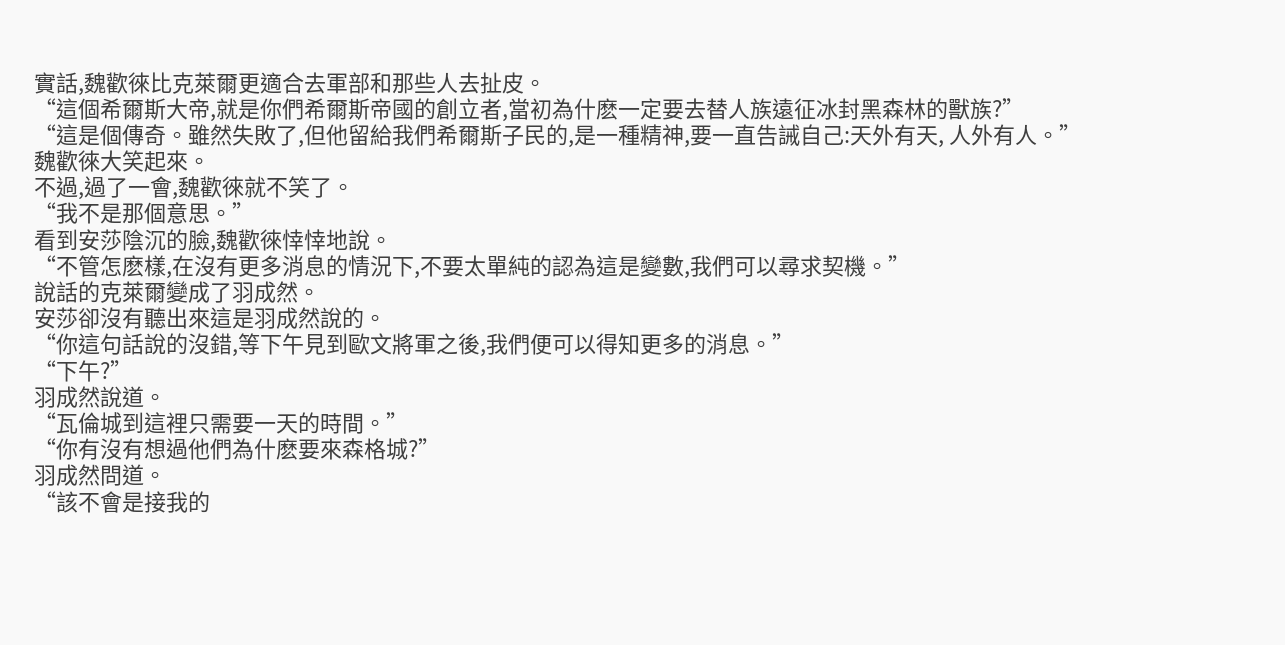實話,魏歡徠比克萊爾更適合去軍部和那些人去扯皮。
“這個希爾斯大帝,就是你們希爾斯帝國的創立者,當初為什麽一定要去替人族遠征冰封黑森林的獸族?”
“這是個傳奇。雖然失敗了,但他留給我們希爾斯子民的,是一種精神,要一直告誡自己:天外有天, 人外有人。”
魏歡徠大笑起來。
不過,過了一會,魏歡徠就不笑了。
“我不是那個意思。”
看到安莎陰沉的臉,魏歡徠悻悻地說。
“不管怎麽樣,在沒有更多消息的情況下,不要太單純的認為這是變數,我們可以尋求契機。”
說話的克萊爾變成了羽成然。
安莎卻沒有聽出來這是羽成然說的。
“你這句話說的沒錯,等下午見到歐文將軍之後,我們便可以得知更多的消息。”
“下午?”
羽成然說道。
“瓦倫城到這裡只需要一天的時間。”
“你有沒有想過他們為什麽要來森格城?”
羽成然問道。
“該不會是接我的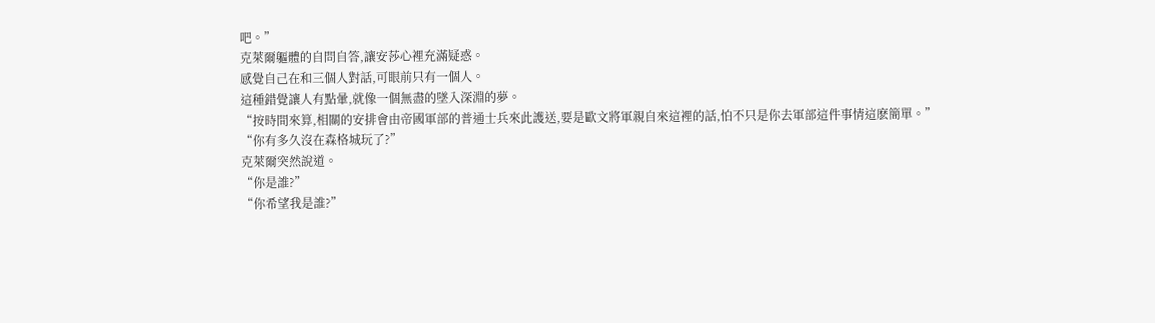吧。”
克萊爾軀體的自問自答,讓安莎心裡充滿疑惑。
感覺自己在和三個人對話,可眼前只有一個人。
這種錯覺讓人有點暈,就像一個無盡的墜入深淵的夢。
“按時間來算,相關的安排會由帝國軍部的普通士兵來此護送,要是歐文將軍親自來這裡的話,怕不只是你去軍部這件事情這麽簡單。”
“你有多久沒在森格城玩了?”
克萊爾突然說道。
“你是誰?”
“你希望我是誰?”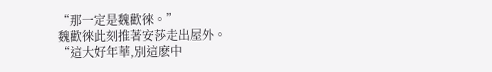“那一定是魏歡徠。”
魏歡徠此刻推著安莎走出屋外。
“這大好年華,別這麽中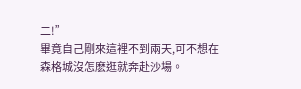二!”
畢竟自己剛來這裡不到兩天,可不想在森格城沒怎麽逛就奔赴沙場。